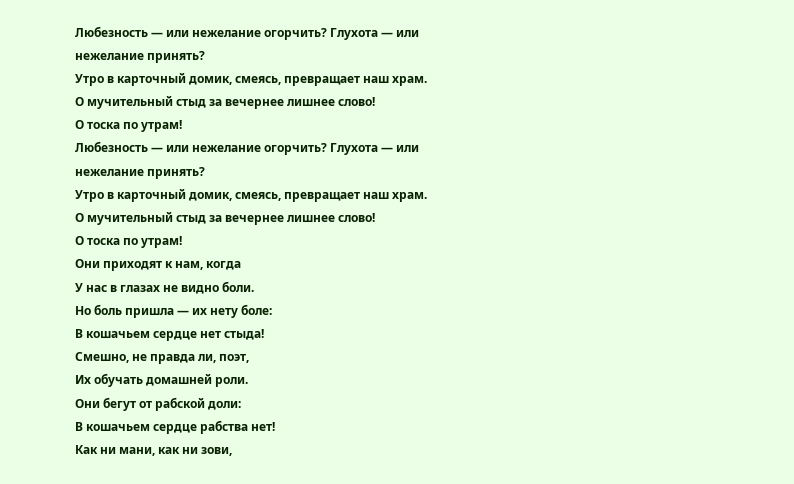Любезность — или нежелание огорчить? Глухота — или нежелание принять?
Утро в карточный домик, смеясь, превращает наш храм.
О мучительный стыд за вечернее лишнее слово!
О тоска по утрам!
Любезность — или нежелание огорчить? Глухота — или нежелание принять?
Утро в карточный домик, смеясь, превращает наш храм.
О мучительный стыд за вечернее лишнее слово!
О тоска по утрам!
Они приходят к нам, когда
У нас в глазах не видно боли.
Но боль пришла — их нету боле:
В кошачьем сердце нет стыда!
Смешно, не правда ли, поэт,
Их обучать домашней роли.
Они бегут от рабской доли:
В кошачьем сердце рабства нет!
Как ни мани, как ни зови,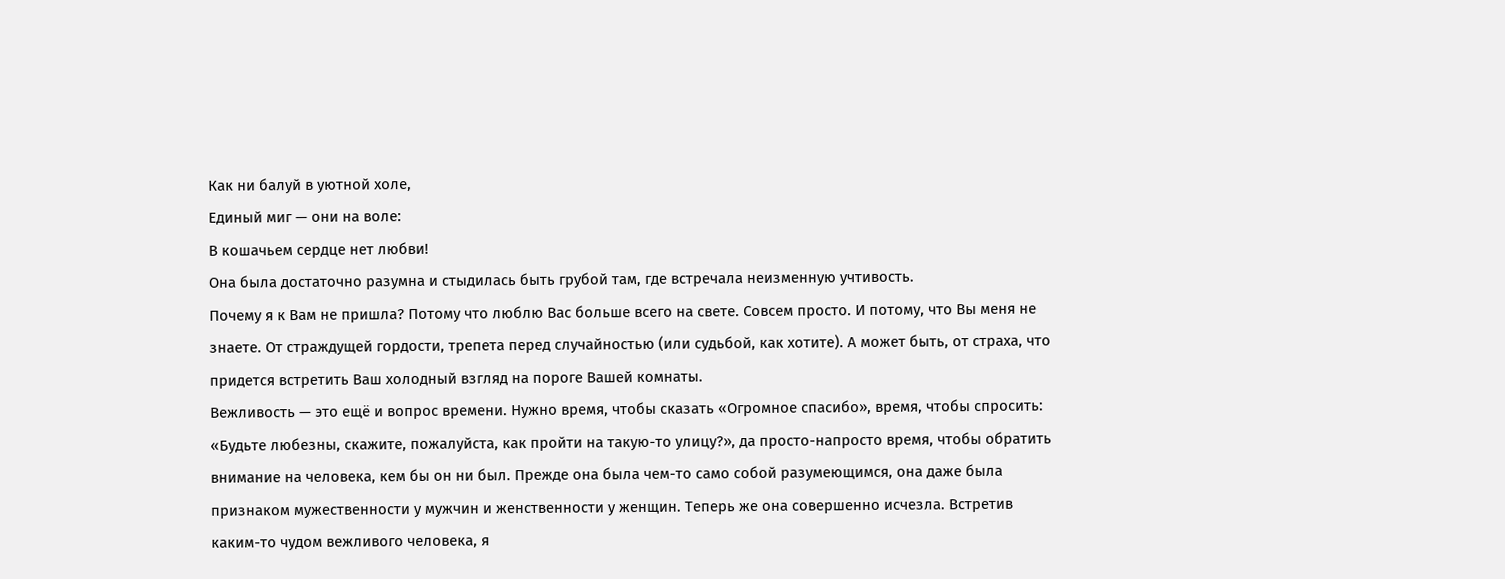Как ни балуй в уютной холе,
Единый миг — они на воле:
В кошачьем сердце нет любви!
Она была достаточно разумна и стыдилась быть грубой там, где встречала неизменную учтивость.
Почему я к Вам не пришла? Потому что люблю Вас больше всего на свете. Совсем просто. И потому, что Вы меня не знаете. От страждущей гордости, трепета перед случайностью (или судьбой, как хотите). А может быть, от страха, что придется встретить Ваш холодный взгляд на пороге Вашей комнаты.
Вежливость — это ещё и вопрос времени. Нужно время, чтобы сказать «Огромное спасибо», время, чтобы спросить: «Будьте любезны, скажите, пожалуйста, как пройти на такую-то улицу?», да просто-напросто время, чтобы обратить внимание на человека, кем бы он ни был. Прежде она была чем-то само собой разумеющимся, она даже была признаком мужественности у мужчин и женственности у женщин. Теперь же она совершенно исчезла. Встретив каким-то чудом вежливого человека, я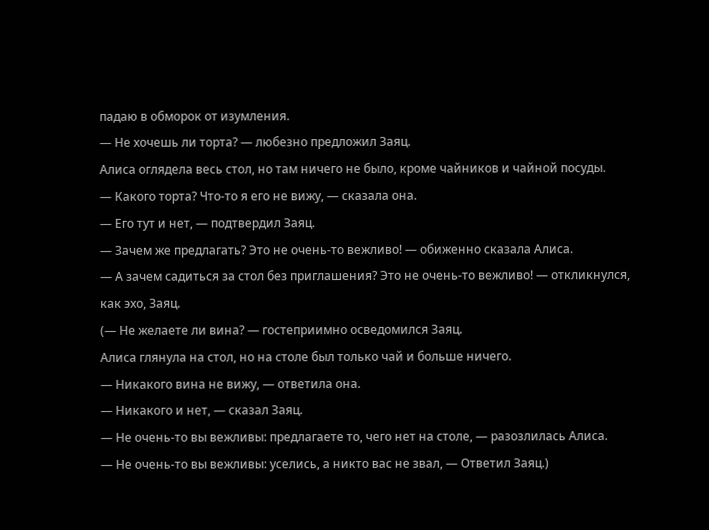падаю в обморок от изумления.
— Не хочешь ли торта? — любезно предложил Заяц.
Алиса оглядела весь стол, но там ничего не было, кроме чайников и чайной посуды.
— Какого торта? Что-то я его не вижу, — сказала она.
— Его тут и нет, — подтвердил Заяц.
— Зачем же предлагать? Это не очень-то вежливо! — обиженно сказала Алиса.
— А зачем садиться за стол без приглашения? Это не очень-то вежливо! — откликнулся, как эхо, Заяц.
(— Не желаете ли вина? — гостеприимно осведомился Заяц.
Алиса глянула на стол, но на столе был только чай и больше ничего.
— Никакого вина не вижу, — ответила она.
— Никакого и нет, — сказал Заяц.
— Не очень-то вы вежливы: предлагаете то, чего нет на столе, — разозлилась Алиса.
— Не очень-то вы вежливы: уселись, а никто вас не звал, — Ответил Заяц.)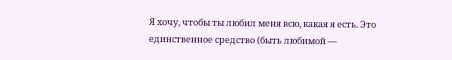Я хочу, чтобы ты любил меня всю, какая я есть. Это единственное средство (быть любимой —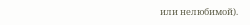или нелюбимой).